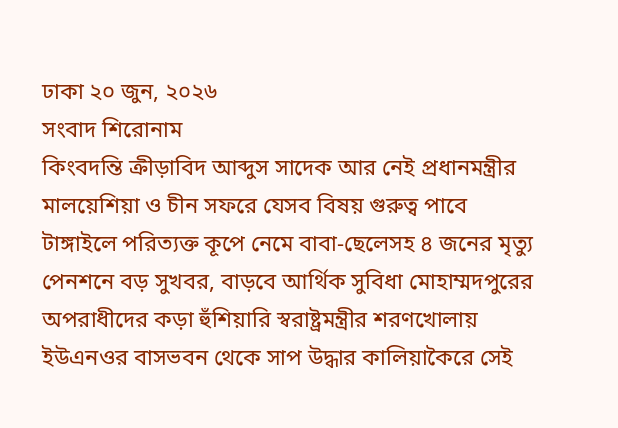ঢাকা ২০ জুন, ২০২৬
সংবাদ শিরোনাম
কিংবদন্তি ক্রীড়াবিদ আব্দুস সাদেক আর নেই প্রধানমন্ত্রীর মালয়েশিয়া ও চীন সফরে যেসব বিষয় গুরুত্ব পাবে টাঙ্গাইলে পরিত্যক্ত কূপে নেমে বাবা-ছেলেসহ ৪ জনের মৃত্যু পেনশনে বড় সুখবর, বাড়বে আর্থিক সুবিধা মোহাম্মদপুরের অপরাধীদের কড়া হুঁশিয়ারি স্বরাষ্ট্রমন্ত্রীর শরণখোলায় ইউএনওর বাসভবন থেকে সাপ উদ্ধার কালিয়াকৈরে সেই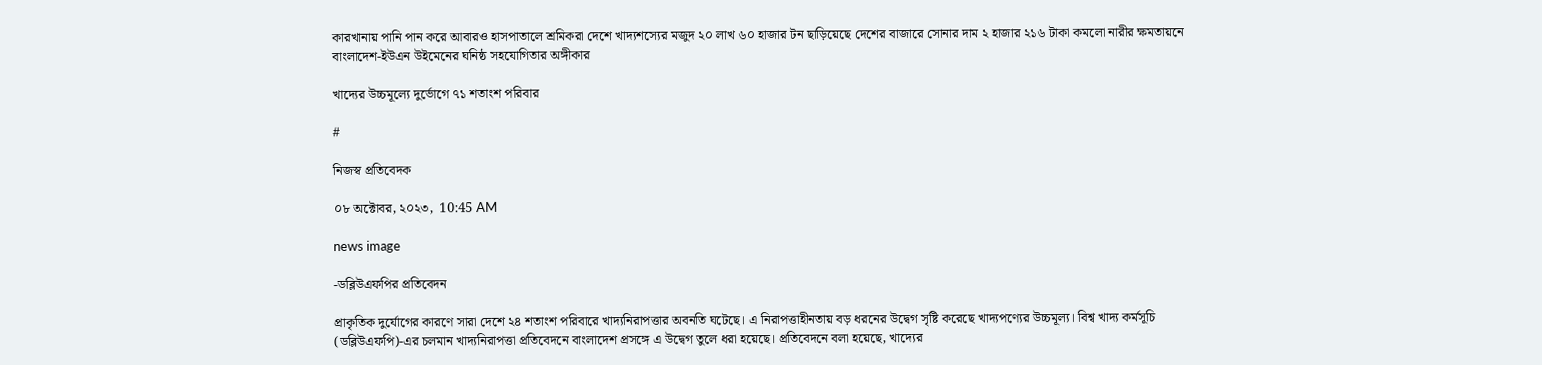কারখানায় পানি পান করে আবারও হাসপাতালে শ্রমিকরা দেশে খাদ্যশস্যের মজুদ ২০ লাখ ৬০ হাজার টন ছাড়িয়েছে দেশের বাজারে সোনার দাম ২ হাজার ২১৬ টাকা কমলো নারীর ক্ষমতায়নে বাংলাদেশ-ইউএন উইমেনের ঘনিষ্ঠ সহযোগিতার অঙ্গীকার

খাদ্যের উচ্চমূল্যে দুর্ভোগে ৭১ শতাংশ পরিবার

#

নিজস্ব প্রতিবেদক

০৮ অক্টোবর, ২০২৩,  10:45 AM

news image

-ডব্লিউএফপির প্রতিবেদন

প্রাকৃতিক দুর্যোগের কারণে সারা দেশে ২৪ শতাংশ পরিবারে খাদ্যনিরাপত্তার অবনতি ঘটেছে। এ নিরাপত্তাহীনতায় বড় ধরনের উদ্বেগ সৃষ্টি করেছে খাদ্যপণ্যের উচ্চমূল্য। বিশ্ব খাদ্য কর্মসূচি (ডব্লিউএফপি)-এর চলমান খাদ্যনিরাপত্তা প্রতিবেদনে বাংলাদেশ প্রসঙ্গে এ উদ্বেগ তুলে ধরা হয়েছে। প্রতিবেদনে বলা হয়েছে, খাদ্যের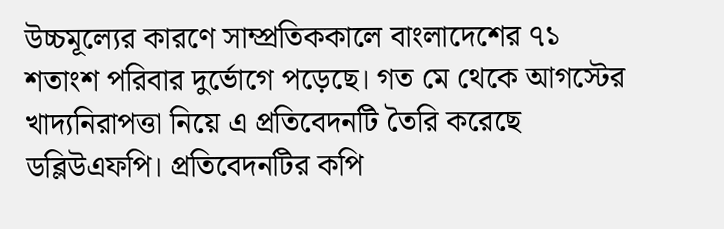উচ্চমূল্যের কারণে সাম্প্রতিককালে বাংলাদেশের ৭১ শতাংশ পরিবার দুর্ভোগে পড়েছে। গত মে থেকে আগস্টের খাদ্যনিরাপত্তা নিয়ে এ প্রতিবেদনটি তৈরি করেছে ডব্লিউএফপি। প্রতিবেদনটির কপি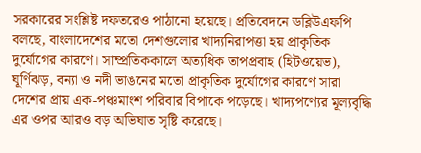সরকারের সংশ্লিষ্ট দফতরেও পাঠানো হয়েছে। প্রতিবেদনে ডব্লিউএফপি বলছে, বাংলাদেশের মতো দেশগুলোর খাদ্যনিরাপত্তা হয় প্রাকৃতিক দুর্যোগের কারণে। সাম্প্রতিককালে অত্যধিক তাপপ্রবাহ (হিটওয়েভ), ঘূর্ণিঝড়, বন্যা ও নদী ভাঙনের মতো প্রাকৃতিক দুর্যোগের কারণে সারা দেশের প্রায় এক-পঞ্চমাংশ পরিবার বিপাকে পড়েছে। খাদ্যপণ্যের মূল্যবৃদ্ধি এর ওপর আরও বড় অভিঘাত সৃষ্টি করেছে।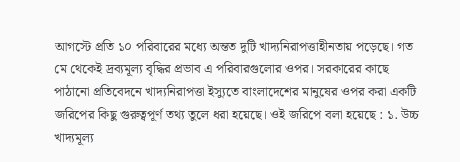আগস্টে প্রতি ১০ পরিবারের মধ্যে অন্তত দুটি খাদ্যনিরাপত্তাহীনতায় পড়েছে। গত মে থেকেই দ্রব্যমূল্য বৃদ্ধির প্রভাব এ পরিবারগুলোর ওপর। সরকারের কাছে পাঠানো প্রতিবেদনে খাদ্যনিরাপত্তা ইস্যুতে বাংলাদেশের মানুষের ওপর করা একটি জরিপের কিছু গুরুত্বপূর্ণ তথ্য তুলে ধরা হয়েছে। ওই জরিপে বলা হয়েছে : ১. উচ্চ খাদ্যমূল্য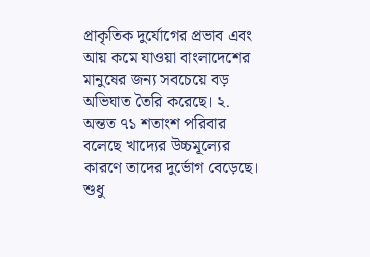প্রাকৃতিক দুর্যোগের প্রভাব এবং আয় কমে যাওয়া বাংলাদেশের মানুষের জন্য সবচেয়ে বড় অভিঘাত তৈরি করেছে। ২. অন্তত ৭১ শতাংশ পরিবার বলেছে খাদ্যের উচ্চমূল্যের কারণে তাদের দুর্ভোগ বেড়েছে। শুধু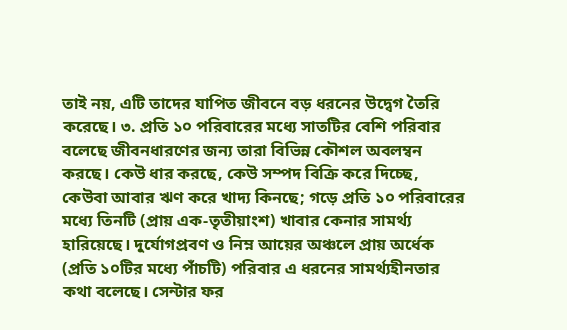তাই নয়, এটি তাদের যাপিত জীবনে বড় ধরনের উদ্বেগ তৈরি করেছে। ৩. প্রতি ১০ পরিবারের মধ্যে সাতটির বেশি পরিবার বলেছে জীবনধারণের জন্য তারা বিভিন্ন কৌশল অবলম্বন করছে। কেউ ধার করছে, কেউ সম্পদ বিক্রি করে দিচ্ছে, কেউবা আবার ঋণ করে খাদ্য কিনছে; গড়ে প্রতি ১০ পরিবারের মধ্যে তিনটি (প্রায় এক-তৃতীয়াংশ) খাবার কেনার সামর্থ্য হারিয়েছে। দুর্যোগপ্রবণ ও নিম্ন আয়ের অঞ্চলে প্রায় অর্ধেক (প্রতি ১০টির মধ্যে পাঁচটি) পরিবার এ ধরনের সামর্থ্যহীনতার কথা বলেছে। সেন্টার ফর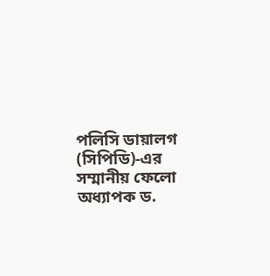পলিসি ডায়ালগ (সিপিডি)-এর সম্মানীয় ফেলো অধ্যাপক ড.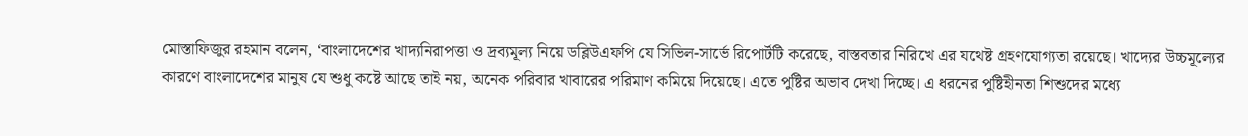মোস্তাফিজুর রহমান বলেন, ‘বাংলাদেশের খাদ্যনিরাপত্তা ও দ্রব্যমূল্য নিয়ে ডব্লিউএফপি যে সিভিল-সার্ভে রিপোর্টটি করেছে, বাস্তবতার নিরিখে এর যথেষ্ট গ্রহণযোগ্যতা রয়েছে। খাদ্যের উচ্চমূল্যের কারণে বাংলাদেশের মানুষ যে শুধু কষ্টে আছে তাই নয়, অনেক পরিবার খাবারের পরিমাণ কমিয়ে দিয়েছে। এতে পুষ্টির অভাব দেখা দিচ্ছে। এ ধরনের পুষ্টিহীনতা শিশুদের মধ্যে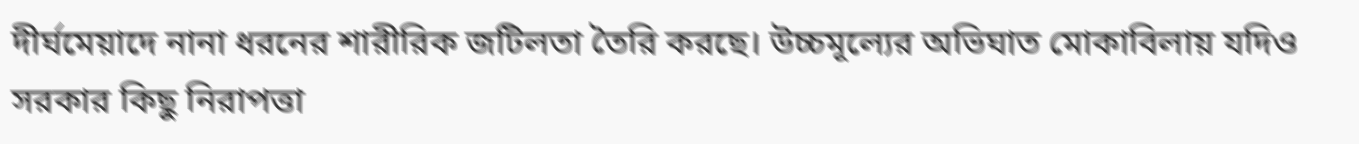দীর্ঘমেয়াদে নানা ধরনের শারীরিক জটিলতা তৈরি করছে। উচ্চমূল্যের অভিঘাত মোকাবিলায় যদিও সরকার কিছু নিরাপত্তা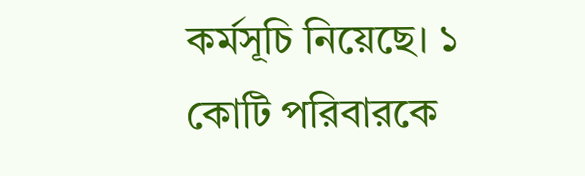কর্মসূচি নিয়েছে। ১ কোটি পরিবারকে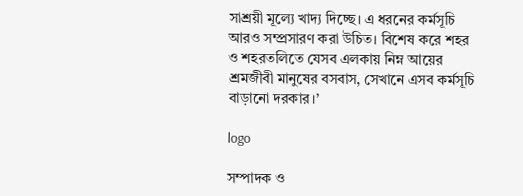সাশ্রয়ী মূল্যে খাদ্য দিচ্ছে। এ ধরনের কর্মসূচি আরও সম্প্রসারণ করা উচিত। বিশেষ করে শহর ও শহরতলিতে যেসব এলকায় নিম্ন আয়ের শ্রমজীবী মানুষের বসবাস, সেখানে এসব কর্মসূচি বাড়ানো দরকার।’

logo

সম্পাদক ও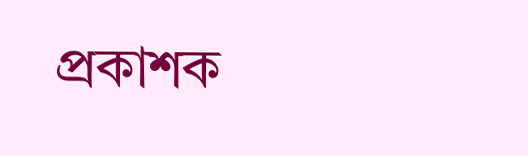প্রকাশক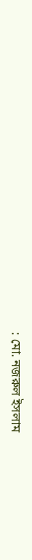: মো. নজরুল ইসলাম